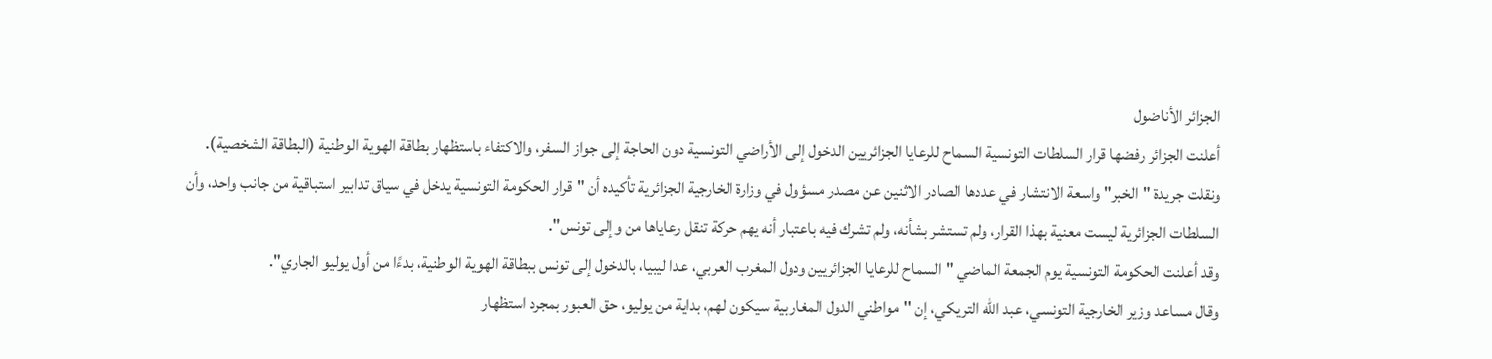الجزائر الأناضول
أعلنت الجزائر رفضها قرار السلطات التونسية السماح للرعايا الجزائريين الدخول إلى الأراضي التونسية دون الحاجة إلى جواز السفر، والاكتفاء باستظهار بطاقة الهوية الوطنية (البطاقة الشخصية).
ونقلت جريدة "الخبر" واسعة الانتشار في عددها الصادر الاثنين عن مصدر مسؤول في وزارة الخارجية الجزائرية تأكيده أن "قرار الحكومة التونسية يدخل في سياق تدابير استباقية من جانب واحد، وأن السلطات الجزائرية ليست معنية بهذا القرار، ولم تستشر بشأنه، ولم تشرك فيه باعتبار أنه يهم حركة تنقل رعاياها من وإلى تونس".
وقد أعلنت الحكومة التونسية يوم الجمعة الماضي "السماح للرعايا الجزائريين ودول المغرب العربي، عدا ليبيا، بالدخول إلى تونس ببطاقة الهوية الوطنية، بدءًا من أول يوليو الجاري".
وقال مساعد وزير الخارجية التونسي، عبد الله التريكي، إن ''مواطني الدول المغاربية سيكون لهم، بداية من يوليو، حق العبور بمجرد استظهار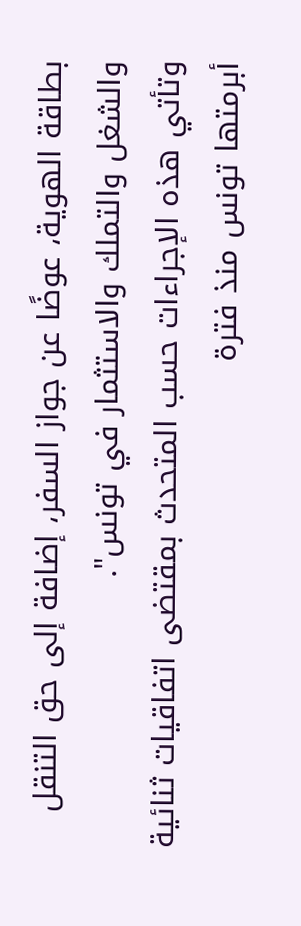بطاقة الهوية، عوضًا عن جواز السفر، إضافة إلى حق التنقل والشغل والتملك والاستثمار في تونس".
وتأتي هذه الإجراءات حسب المتحدث بمقتضى اتفاقيات ثنائية أبرمتها تونس منذ فترة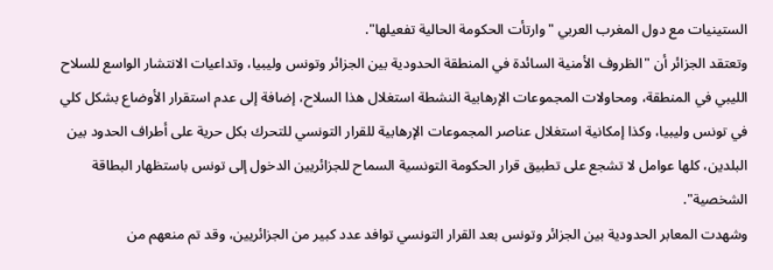الستينيات مع دول المغرب العربي "وارتأت الحكومة الحالية تفعيلها".
وتعتقد الجزائر أن "الظروف الأمنية السائدة في المنطقة الحدودية بين الجزائر وتونس وليبيا، وتداعيات الانتشار الواسع للسلاح الليبي في المنطقة، ومحاولات المجموعات الإرهابية النشطة استغلال هذا السلاح، إضافة إلى عدم استقرار الأوضاع بشكل كلي في تونس وليبيا، وكذا إمكانية استغلال عناصر المجموعات الإرهابية للقرار التونسي للتحرك بكل حرية على أطراف الحدود بين البلدين، كلها عوامل لا تشجع على تطبيق قرار الحكومة التونسية السماح للجزائريين الدخول إلى تونس باستظهار البطاقة الشخصية".
وشهدت المعابر الحدودية بين الجزائر وتونس بعد القرار التونسي توافد عدد كبير من الجزائريين، وقد تم منعهم من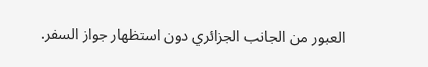العبور من الجانب الجزائري دون استظهار جواز السفر.